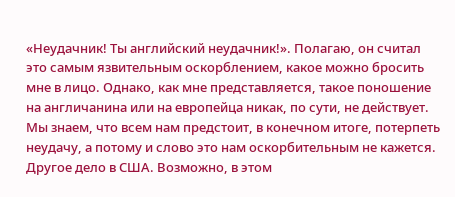«Неудачник! Ты английский неудачник!». Полагаю, он считал это самым язвительным оскорблением, какое можно бросить мне в лицо. Однако, как мне представляется, такое поношение на англичанина или на европейца никак, по сути, не действует. Мы знаем, что всем нам предстоит, в конечном итоге, потерпеть неудачу, а потому и слово это нам оскорбительным не кажется. Другое дело в США. Возможно, в этом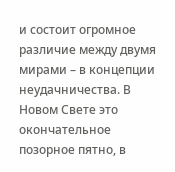и состоит огромное различие между двумя мирами – в концепции неудачничества. В Новом Свете это окончательное позорное пятно, в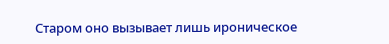Старом оно вызывает лишь ироническое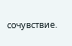сочувствие.